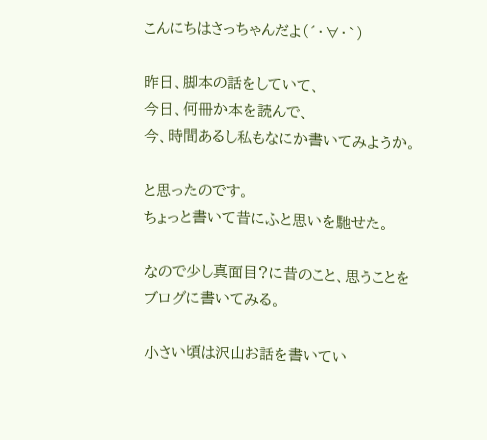こんにちはさっちゃんだよ(´・∀・`)

昨日、脚本の話をしていて、
今日、何冊か本を読んで、
今、時間あるし私もなにか書いてみようか。

と思ったのです。
ちょっと書いて昔にふと思いを馳せた。

なので少し真面目?に昔のこと、思うことを
ブログに書いてみる。

小さい頃は沢山お話を書いてい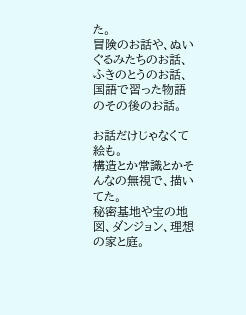た。
冒険のお話や、ぬいぐるみたちのお話、
ふきのとうのお話、国語で習った物語のその後のお話。

お話だけじゃなくて絵も。
構造とか常識とかそんなの無視で、描いてた。
秘密基地や宝の地図、ダンジョン、理想の家と庭。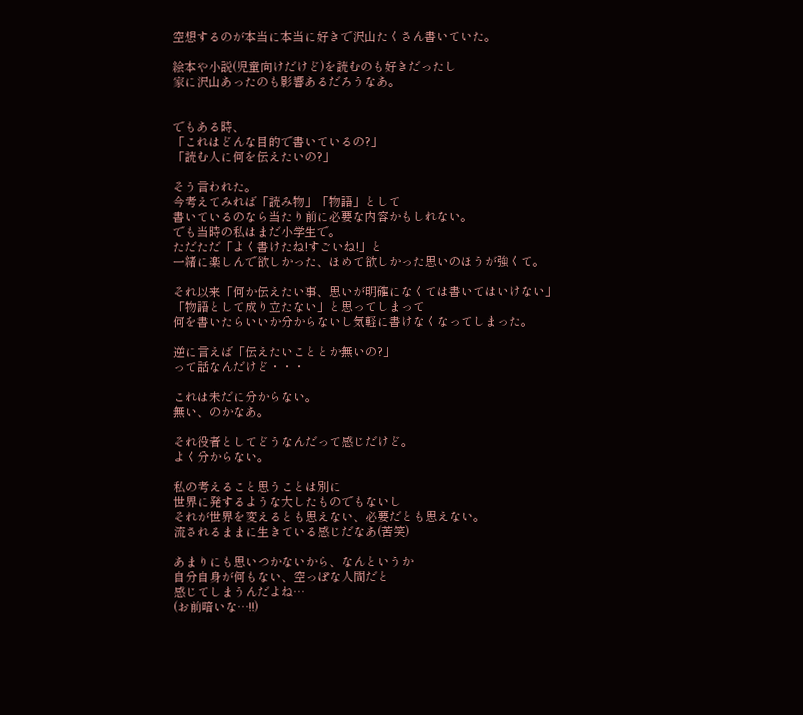空想するのが本当に本当に好きで沢山たくさん書いていた。

絵本や小説(児童向けだけど)を読むのも好きだったし
家に沢山あったのも影響あるだろうなあ。


でもある時、
「これはどんな目的で書いているの?」
「読む人に何を伝えたいの?」

そう言われた。
今考えてみれば「読み物」「物語」として
書いているのなら当たり前に必要な内容かもしれない。
でも当時の私はまだ小学生で。
ただただ「よく書けたね!すごいね!」と
一緒に楽しんで欲しかった、ほめて欲しかった思いのほうが強くて。

それ以来「何か伝えたい事、思いが明確になくては書いてはいけない」
「物語として成り立たない」と思ってしまって
何を書いたらいいか分からないし気軽に書けなくなってしまった。

逆に言えば「伝えたいこととか無いの?」
って話なんだけど・・・

これは未だに分からない。
無い、のかなあ。

それ役者としてどうなんだって感じだけど。
よく分からない。

私の考えること思うことは別に
世界に発するような大したものでもないし
それが世界を変えるとも思えない、必要だとも思えない。
流されるままに生きている感じだなあ(苦笑)

あまりにも思いつかないから、なんというか
自分自身が何もない、空っぽな人間だと
感じてしまうんだよね…
(お前暗いな…!!)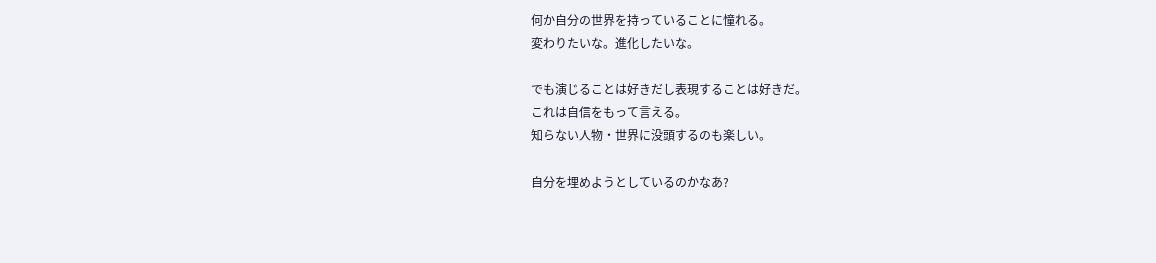何か自分の世界を持っていることに憧れる。
変わりたいな。進化したいな。

でも演じることは好きだし表現することは好きだ。
これは自信をもって言える。
知らない人物・世界に没頭するのも楽しい。

自分を埋めようとしているのかなあ?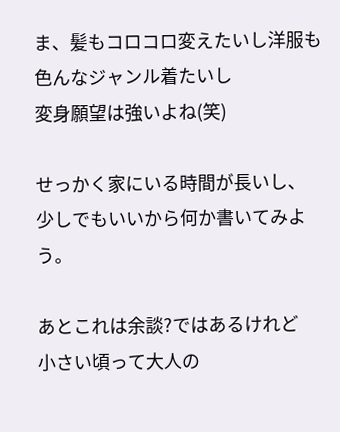ま、髪もコロコロ変えたいし洋服も色んなジャンル着たいし
変身願望は強いよね(笑)

せっかく家にいる時間が長いし、
少しでもいいから何か書いてみよう。

あとこれは余談?ではあるけれど
小さい頃って大人の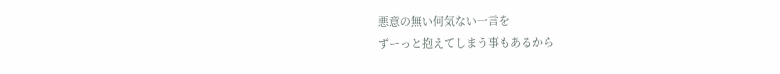悪意の無い何気ない一言を
ずーっと抱えてしまう事もあるから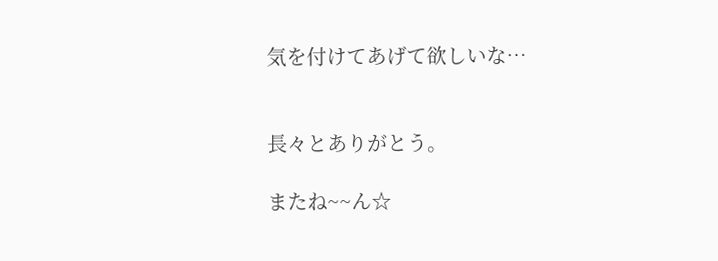気を付けてあげて欲しいな…


長々とありがとう。

またね~~ん☆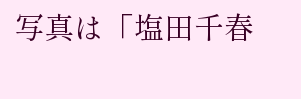写真は「塩田千春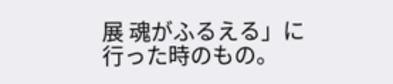展 魂がふるえる」に
行った時のもの。